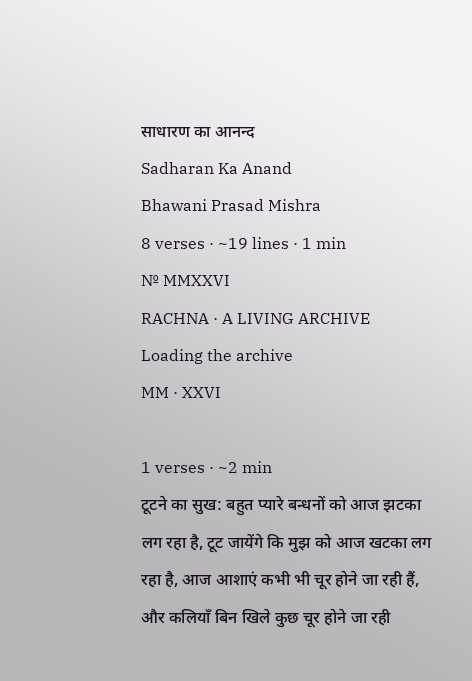साधारण का आनन्द
Sadharan Ka Anand
Bhawani Prasad Mishra
8 verses · ~19 lines · 1 min
№ MMXXVI
RACHNA · A LIVING ARCHIVE
Loading the archive
MM · XXVI

1 verses · ~2 min
टूटने का सुख: बहुत प्यारे बन्धनों को आज झटका लग रहा है, टूट जायेंगे कि मुझ को आज खटका लग रहा है, आज आशाएं कभी भी चूर होने जा रही हैं, और कलियाँ बिन खिले कुछ चूर होने जा रही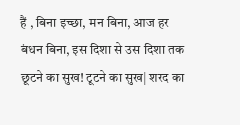हैं , बिना इच्छा, मन बिना, आज हर बंधन बिना, इस दिशा से उस दिशा तक छूटने का सुख! टूटने का सुख| शरद का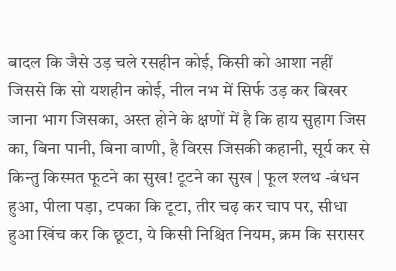बादल कि जैसे उड़ चले रसहीन कोई, किसी को आशा नहीं जिससे कि सो यशहीन कोई, नील नभ में सिर्फ उड़ कर बिखर जाना भाग जिसका, अस्त होने के क्षणों में है कि हाय सुहाग जिस का, बिना पानी, बिना वाणी, है विरस जिसकी कहानी, सूर्य कर से किन्तु किस्मत फूटने का सुख! टूटने का सुख | फूल श्लथ -बंधन हुआ, पीला पड़ा, टपका कि टूटा, तीर चढ़ कर चाप पर, सीधा हुआ खिंच कर कि छूटा, ये किसी निश्चित नियम, क्रम कि सरासर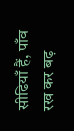सीढियाँ हैं, पाँव रख कर बढ़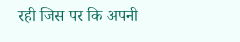रही जिस पर कि अपनी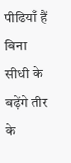पीढियाँ हैं बिना सीधी के बढ़ेंगे तीर के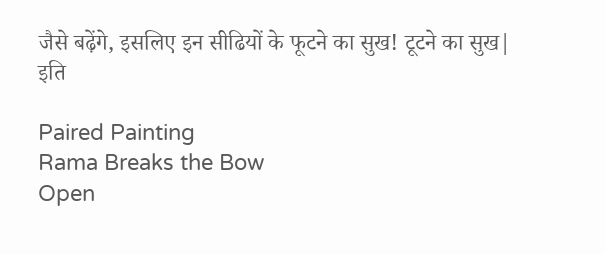जैसे बढ़ेंगे, इसलिए इन सीढियों के फूटने का सुख! टूटने का सुख|
इति

Paired Painting
Rama Breaks the Bow
Open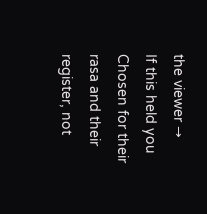the viewer →
If this held you
Chosen for their rasa and their register, not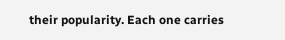their popularity. Each one carries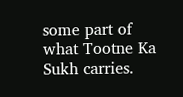some part of what Tootne Ka Sukh carries.